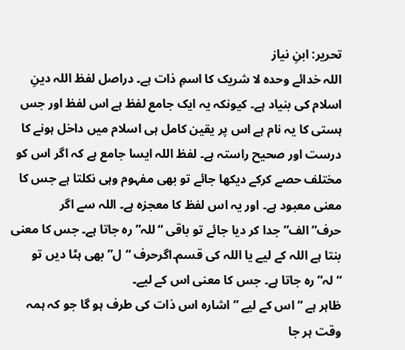تحریر: ابنِ نیاز
اللہ خدائے وحدہ لا شریک کا اسمِ ذات ہے۔ دراصل لفظ اللہ دینِ اسلام کی بنیاد ہے۔ کیونکہ یہ ایک جامع لفظ ہے اس لفظ اور جس ہستی کا یہ نام ہے اس پر یقین کامل ہی اسلام میں داخل ہونے کا درست اور صحیح راستہ ہے۔ لفظ اللہ ایسا جامع ہے کہ اگر اس کو مختلف حصے کرکے دیکھا جائے تو بھی مفہوم وہی نکلتا ہے جس کا معنی معبود ہے۔ اور یہ اس لفظ کا معجزہ ہے۔ اللہ سے اگر حرف”الف” جدا کر دیا جائے تو باقی “للہ” رہ جاتا ہے۔ جس کا معنی بنتا ہے اللہ کے لیے یا اللہ کی قسم۔اگرحرف “ل” بھی ہٹا دیں تو “لہ” رہ جاتا ہے۔ جس کا معنی اس کے لیے۔
ظاہر ہے “اس کے لیے ” اشارہ اس ذات کی طرف ہو گا جو کہ ہمہ وقت ہر جا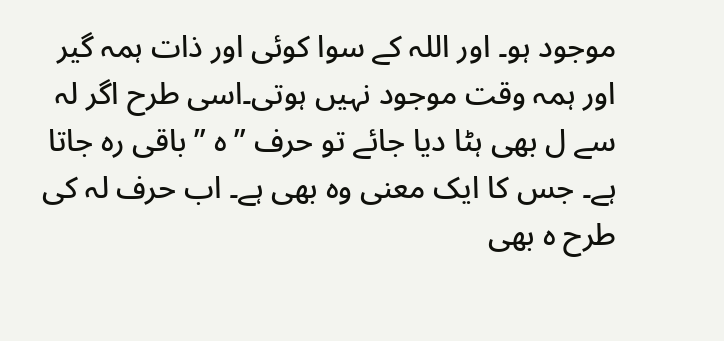موجود ہو۔ اور اللہ کے سوا کوئی اور ذات ہمہ گیر اور ہمہ وقت موجود نہیں ہوتی۔اسی طرح اگر لہ سے ل بھی ہٹا دیا جائے تو حرف ” ہ ” باقی رہ جاتا ہے۔ جس کا ایک معنی وہ بھی ہے۔ اب حرف لہ کی طرح ہ بھی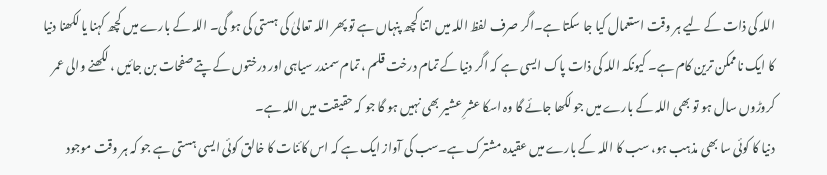اللہ کی ذات کے لیے ہر وقت استعمال کیا جا سکتا ہے۔اگر صرف لفظ اللہ میں اتنا کچھ پنہاں ہے تو پھر اللہ تعالیٰ کی ہستی کی ہو گی۔ اللہ کے بارے میں کچھ کہنا یا لکھنا دنیا کا ایک ناممکن ترین کام ہے۔ کیونکہ اللہ کی ذات پاک ایسی ہے کہ اگر دنیا کے تمام درخت قلم ، تمام سمندر سیاہی اور درختوں کے پتے صفحات بن جائیں ، لکھنے والی عمر کروڑوں سال ہو تو بھی اللہ کے بارے میں جو لکھا جائے گا وہ اسکا عشرِ عشیر بھی نہیں ہو گا جو کہ حقیقت میں اللہ ہے۔
دنیا کا کوئی سا بھی مذہب ہو، سب کا اللہ کے بارے میں عقیدہ مشترک ہے۔سب کی آواز ایک ہے کہ اس کائنات کا خالق کوئی ایسی ہستی ہے جو کہ ہر وقت موجود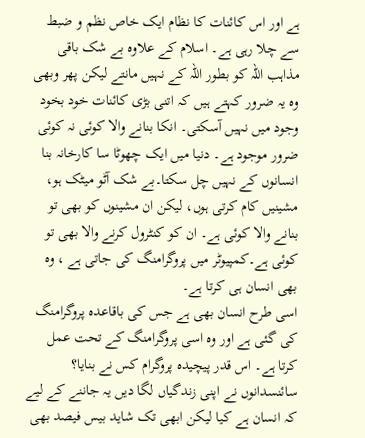ہے اور اس کائنات کا نظام ایک خاص نظم و ضبط سے چلا رہی ہے۔ اسلام کے علاوہ بے شک باقی مذاہب اللہ کو بطور اللہ کے نہیں مانتے لیکن پھر وبھی وہ یہ ضرور کہتے ہیں کہ اتنی بڑی کائنات خود بخود وجود میں نہیں آسکتی۔ انکا بنانے والا کوئی نہ کوئی ضرور موجود ہے۔ دنیا میں ایک چھوٹا سا کارخانہ بنا انسانوں کے نہیں چل سکتا۔بے شک آٹو میٹک ہو، مشینیں کام کرتی ہوں، لیکن ان مشینوں کو بھی تو بنانے والا کوئی ہے۔ ان کو کنٹرول کرنے والا بھی تو کوئی ہے۔کمپیوٹر میں پروگرامنگ کی جاتی ہے ، وہ بھی انسان ہی کرتا ہے۔
اسی طرح انسان بھی ہے جس کی باقاعدہ پروگرامنگ کی گئی ہے اور وہ اسی پروگرامنگ کے تحت عمل کرتا ہے۔ اس قدر پیچیدہ پروگرام کس نے بنایا؟ سائنسدانوں نے اپنی زندگیاں لگا دیں یہ جاننے کے لیے کہ انسان ہے کیا لیکن ابھی تک شاید بیس فیصد بھی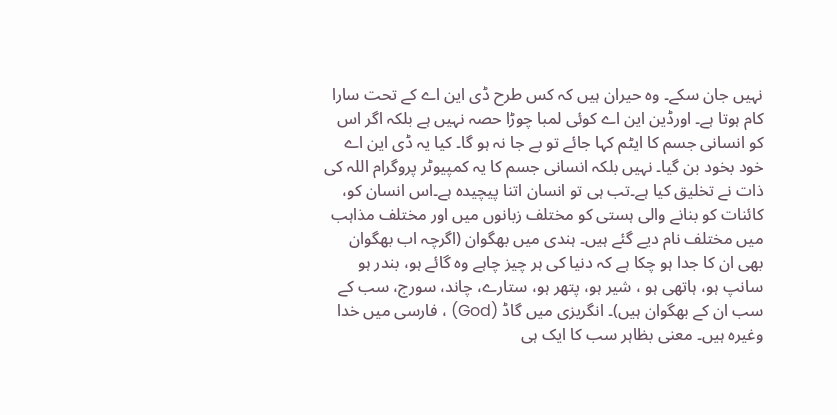نہیں جان سکے۔ وہ حیران ہیں کہ کس طرح ڈی این اے کے تحت سارا کام ہوتا ہے۔ اورڈین این اے کوئی لمبا چوڑا حصہ نہیں ہے بلکہ اگر اس کو انسانی جسم کا ایٹم کہا جائے تو بے جا نہ ہو گا۔ کیا یہ ڈی این اے خود بخود بن گیا۔ نہیں بلکہ انسانی جسم کا یہ کمپیوٹر پروگرام اللہ کی ذات نے تخلیق کیا ہے۔تب ہی تو انسان اتنا پیچیدہ ہے۔اس انسان کو، کائنات کو بنانے والی ہستی کو مختلف زبانوں میں اور مختلف مذاہب میں مختلف نام دیے گئے ہیں۔ ہندی میں بھگوان (اگرچہ اب بھگوان بھی ان کا جدا ہو چکا ہے کہ دنیا کی ہر چیز چاہے وہ گائے ہو، بندر ہو سانپ ہو، ہاتھی ہو ، شیر ہو، پتھر ہو، ستارے، چاند، سورج، سب کے سب ان کے بھگوان ہیں)۔ انگریزی میں گاڈ (God) ، فارسی میں خدا وغیرہ ہیں۔ معنی بظاہر سب کا ایک ہی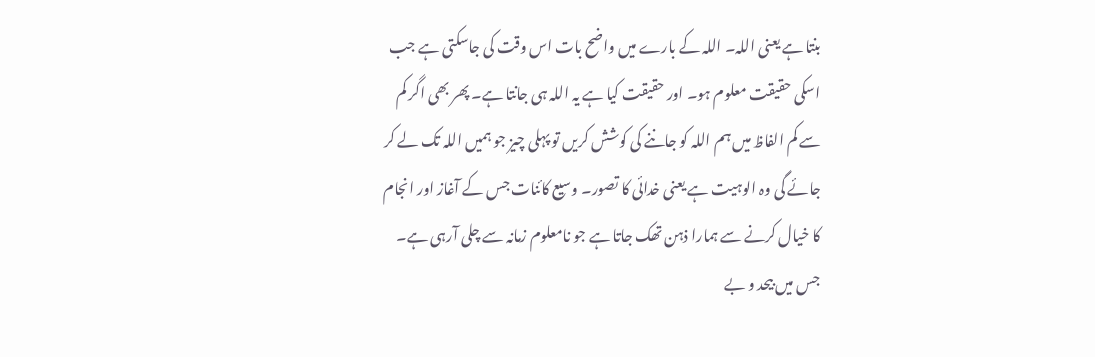بنتا ہے یعنی اللہ۔ اللہ کے بارے میں واضح بات اس وقت کی جاسکتی ہے جب اسکی حقیقت معلوم ہو۔ اور حقیقت کیا ہے یہ اللہ ہی جانتا ہے۔ پھر بھی اگر کم سے کم الفاظ میں ہم اللہ کو جاننے کی کوشش کریں تو پہلی چیز جو ہمیں اللہ تک لے کر جائے گی وہ الوہیت ہے یعنی خدائی کا تصور۔ وسیع کائنات جس کے آغاز اور انجام کا خیال کرنے سے ہمارا ذہن تھک جاتا ہے جو نامعلوم زمانہ سے چلی آرہی ہے۔
جس میں بیحد و بے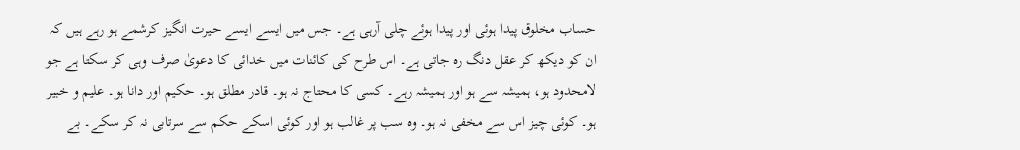حساب مخلوق پیدا ہوئی اور پیدا ہوئے چلی آرہی ہے۔ جس میں ایسے ایسے حیرت انگیز کرشمے ہو رہے ہیں کہ ان کو دیکھ کر عقل دنگ رہ جاتی ہے۔ اس طرح کی کائنات میں خدائی کا دعویٰ صرف وہی کر سکتا ہے جو لامحدود ہو، ہمیشہ سے ہو اور ہمیشہ رہے۔ کسی کا محتاج نہ ہو۔ قادر مطلق ہو۔ حکیم اور دانا ہو۔ علیم و خبیر ہو۔ کوئی چیز اس سے مخفی نہ ہو۔ وہ سب پر غالب ہو اور کوئی اسکے حکم سے سرتابی نہ کر سکے۔ بے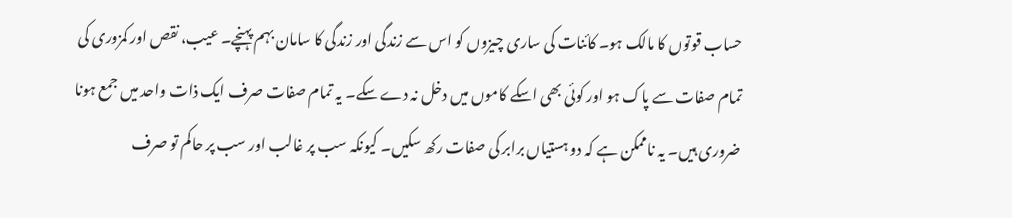حساب قوتوں کا مالک ہو۔ کائنات کی ساری چیزوں کو اس سے زندگی اور زندگی کا سامان بہم پہنچے۔ عیب، نقص اور کمزوری کی تمام صفات سے پاک ہو اور کوئی بھی اسکے کاموں میں دخل نہ دے سکے۔ یہ تمام صفات صرف ایک ذات واحد میں جمع ہونا ضروری ہیں۔ یہ ناممکن ہے کہ دو ہستیاں برابر کی صفات رکھ سکیں۔ کیونکہ سب پر غالب اور سب پر حاکم تو صرف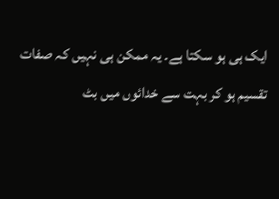ایک ہی ہو سکتا ہے۔ یہ ممکن ہی نہیں کہ صفات تقسیم ہو کر بہت سے خدائوں میں بٹ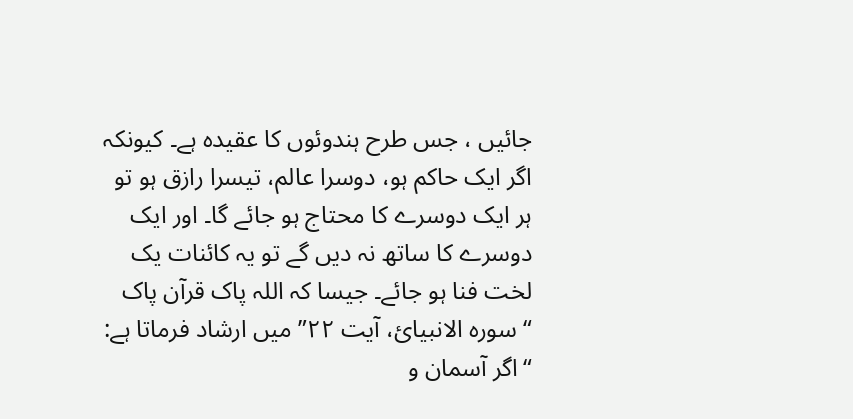جائیں ، جس طرح ہندوئوں کا عقیدہ ہے۔ کیونکہ اگر ایک حاکم ہو، دوسرا عالم، تیسرا رازق ہو تو ہر ایک دوسرے کا محتاج ہو جائے گا۔ اور ایک دوسرے کا ساتھ نہ دیں گے تو یہ کائنات یک لخت فنا ہو جائے۔ جیسا کہ اللہ پاک قرآن پاک “سورہ الانبیائ، آیت ٢٢” میں ارشاد فرماتا ہے:
“اگر آسمان و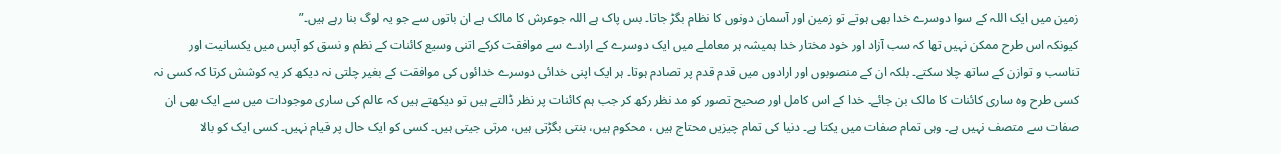زمین میں ایک اللہ کے سوا دوسرے خدا بھی ہوتے تو زمین اور آسمان دونوں کا نظام بگڑ جاتا۔ بس پاک ہے اللہ جوعرش کا مالک ہے ان باتوں سے جو یہ لوگ بنا رہے ہیں۔”
کیونکہ اس طرح ممکن نہیں تھا کہ سب آزاد اور خود مختار خدا ہمیشہ ہر معاملے میں ایک دوسرے کے ارادے سے موافقت کرکے اتنی وسیع کائنات کے نظم و نسق کو آپس میں یکسانیت اور تناسب و توازن کے ساتھ چلا سکتے۔ بلکہ ان کے منصوبوں اور ارادوں میں قدم قدم پر تصادم ہوتا۔ ہر ایک اپنی خدائی دوسرے خدائوں کی موافقت کے بغیر چلتی نہ دیکھ کر یہ کوشش کرتا کہ کسی نہ کسی طرح وہ ساری کائنات کا مالک بن جائے۔ خدا کے اس کامل اور صحیح تصور کو مد نظر رکھ کر جب ہم کائنات پر نظر ڈالتے ہیں تو دیکھتے ہیں کہ عالم کی ساری موجودات میں سے ایک بھی ان صفات سے متصف نہیں ہے۔ وہی تمام صفات میں یکتا ہے۔ دنیا کی تمام چیزیں محتاج ہیں ، محکوم ہیں، بنتی بگڑتی ہیں، مرتی جیتی ہیں۔ کسی کو ایک حال پر قیام نہیں۔ کسی ایک کو بالا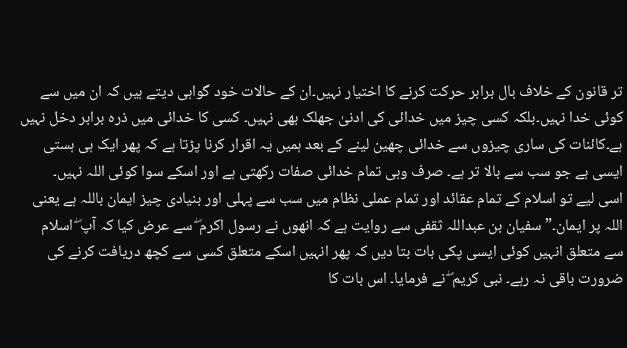تر قانون کے خلاف بال برابر حرکت کرنے کا اختیار نہیں۔ان کے حالات خود گواہی دیتے ہیں کہ ان میں سے کوئی خدا نہیں۔بلکہ کسی چیز میں خدائی کی ادنیٰ جھلک بھی نہیں۔ کسی کا خدائی میں ذرہ برابر دخل نہیں ہے۔کائنات کی ساری چیزوں سے خدائی چھین لینے کے بعد ہمیں یہ اقرار کرنا پڑتا ہے کہ پھر ایک ہی ہستی ایسی ہے جو سب سے بالا تر ہے۔ صرف وہی تمام خدائی صفات رکھتی ہے اور اسکے سوا کوئی اللہ نہیں۔
اسی لیے تو اسلام کے تمام عقائد اور تمام عملی نظام میں سب سے پہلی اور بنیادی چیز ایمان باللہ ہے یعنی اللہ پر ایمان۔” سفیان بن عبداللہ ثقفی سے روایت ہے کہ انھوں نے رسول اکرم ۖ سے عرض کیا کہ آپ ۖ اسلام سے متعلق انہیں کوئی ایسی پکی بات بتا دیں کہ پھر انہیں اسکے متعلق کسی سے کچھ دریافت کرنے کی ضرورت باقی نہ رہے۔ نبی کریم ۖ نے فرمایا۔ اس بات کا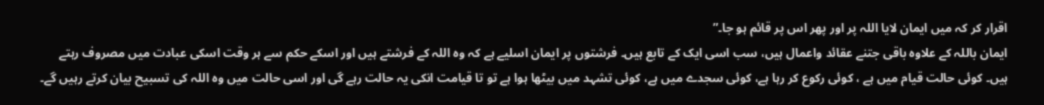اقرار کر کہ میں ایمان لایا اللہ پر اور پھر اس پر قائم ہو جا۔”
ایمان باللہ کے علاوہ باقی جتنے عقائد واعمال ہیں، سب اسی ایک کے تابع ہیں۔ فرشتوں پر ایمان اسلیے ہے کہ وہ اللہ کے فرشتے ہیں اور اسکے حکم سے ہر وقت اسکی عبادت میں مصروف رہتے ہیں۔ کوئی حالت قیام میں ہے ، کوئی رکوع کر رہا ہے، کوئی سجدے میں ہے، کوئی تشہد میں بیٹھا ہوا ہے تو تا قیامت انکی یہ حالت رہے گی اور اسی حالت میں وہ اللہ کی تسبیح بیان کرتے رہیں گے۔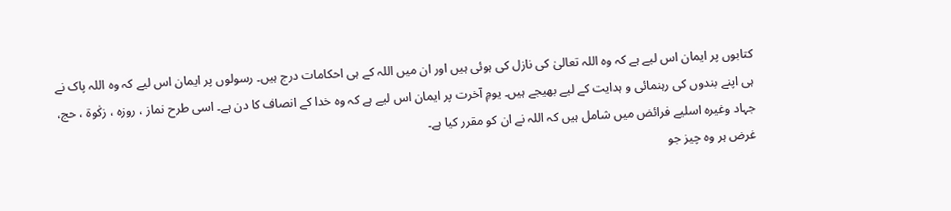کتابوں پر ایمان اس لیے ہے کہ وہ اللہ تعالیٰ کی نازل کی ہوئی ہیں اور ان میں اللہ کے ہی احکامات درج ہیں۔ رسولوں پر ایمان اس لیے کہ وہ اللہ پاک نے ہی اپنے بندوں کی رہنمائی و ہدایت کے لیے بھیجے ہیں۔ یومِ آخرت پر ایمان اس لیے ہے کہ وہ خدا کے انصاف کا دن ہے۔ اسی طرح نماز ، روزہ ، زکٰوة ، حج، جہاد وغیرہ اسلیے فرائض میں شامل ہیں کہ اللہ نے ان کو مقرر کیا ہے۔
غرض ہر وہ چیز جو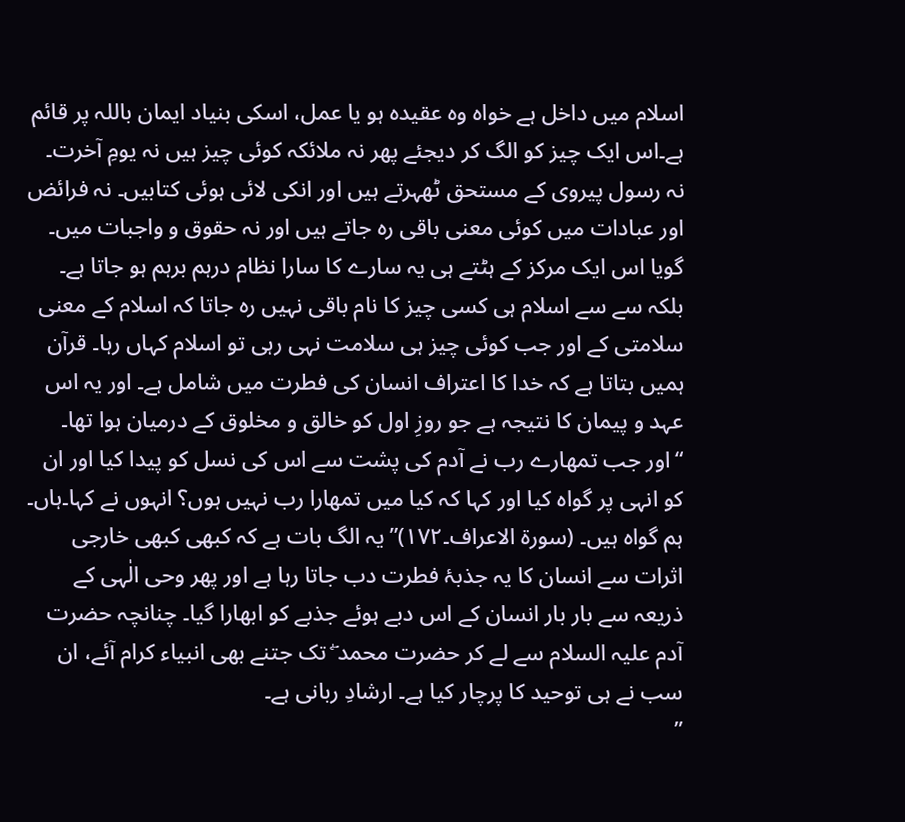اسلام میں داخل ہے خواہ وہ عقیدہ ہو یا عمل، اسکی بنیاد ایمان باللہ پر قائم ہے۔اس ایک چیز کو الگ کر دیجئے پھر نہ ملائکہ کوئی چیز ہیں نہ یومِ آخرت۔ نہ رسول پیروی کے مستحق ٹھہرتے ہیں اور انکی لائی ہوئی کتابیں۔ نہ فرائض اور عبادات میں کوئی معنی باقی رہ جاتے ہیں اور نہ حقوق و واجبات میں۔ گویا اس ایک مرکز کے ہٹتے ہی یہ سارے کا سارا نظام درہم برہم ہو جاتا ہے۔ بلکہ سے سے اسلام ہی کسی چیز کا نام باقی نہیں رہ جاتا کہ اسلام کے معنی سلامتی کے اور جب کوئی چیز ہی سلامت نہی رہی تو اسلام کہاں رہا۔ قرآن ہمیں بتاتا ہے کہ خدا کا اعتراف انسان کی فطرت میں شامل ہے۔ اور یہ اس عہد و پیمان کا نتیجہ ہے جو روزِ اول کو خالق و مخلوق کے درمیان ہوا تھا۔ “اور جب تمھارے رب نے آدم کی پشت سے اس کی نسل کو پیدا کیا اور ان کو انہی پر گواہ کیا اور کہا کہ کیا میں تمھارا رب نہیں ہوں؟ انہوں نے کہا۔ہاں۔ ہم گواہ ہیں۔ (سورة الاعراف۔١٧٢)” یہ الگ بات ہے کہ کبھی کبھی خارجی اثرات سے انسان کا یہ جذبۂ فطرت دب جاتا رہا ہے اور پھر وحی الٰہی کے ذریعہ سے بار بار انسان کے اس دبے ہوئے جذبے کو ابھارا گیا۔ چنانچہ حضرت آدم علیہ السلام سے لے کر حضرت محمد ۖ تک جتنے بھی انبیاء کرام آئے، ان سب نے ہی توحید کا پرچار کیا ہے۔ ارشادِ ربانی ہے۔
”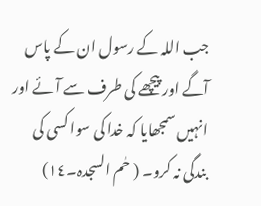جب اللہ کے رسول ان کے پاس آگے اور پیچھے کی طرف سے آئے اور انہیں سمجھایا کہ خدا کی سوا کسی کی بندگی نہ کرو۔ ( حٰم السجدہ۔١٤)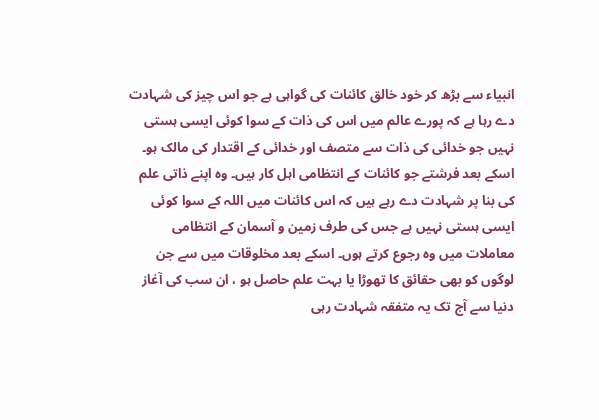انبیاء سے بڑھ کر خود خالق کائنات کی گواہی ہے جو اس چیز کی شہادت دے رہا ہے کہ پورے عالم میں اس کی ذات کے سوا کوئی ایسی ہستی نہیں جو خدائی کی ذات سے متصف اور خدائی کے اقتدار کی مالک ہو۔ اسکے بعد فرشتے جو کائنات کے انتظامی اہل کار ہیں۔ وہ اپنے ذاتی علم کی بنا پر شہادت دے رہے ہیں کہ اس کائنات میں اللہ کے سوا کوئی ایسی ہستی نہیں ہے جس کی طرف زمین و آسمان کے انتظامی معاملات میں وہ رجوع کرتے ہوں۔ اسکے بعد مخلوقات میں سے جن لوگوں کو بھی حقائق کا تھوڑا یا بہت علم حاصل ہو ، ان سب کی آغاز دنیا سے آج تک یہ متفقہ شہادت رہی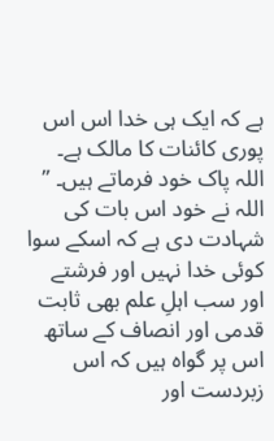ہے کہ ایک ہی خدا اس اس پوری کائنات کا مالک ہے۔ اللہ پاک خود فرماتے ہیں۔ ” اللہ نے خود اس بات کی شہادت دی ہے کہ اسکے سوا کوئی خدا نہیں اور فرشتے اور سب اہلِ علم بھی ثابت قدمی اور انصاف کے ساتھ اس پر گواہ ہیں کہ اس زبردست اور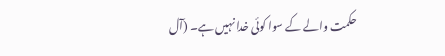حکمت والے کے سوا کوئی خدا نہیں ہے۔ (آل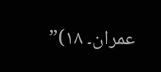عمران۔ ١٨)”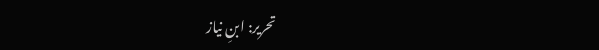تحریر: ابنِ نیاز